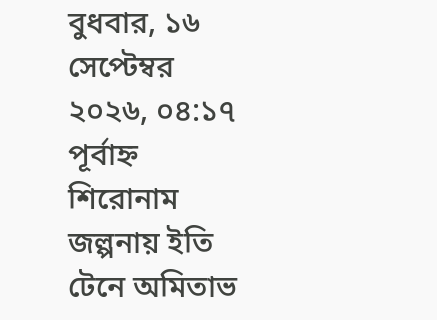বুধবার, ১৬ সেপ্টেম্বর ২০২৬, ০৪:১৭ পূর্বাহ্ন
শিরোনাম
জল্পনায় ইতি টেনে অমিতাভ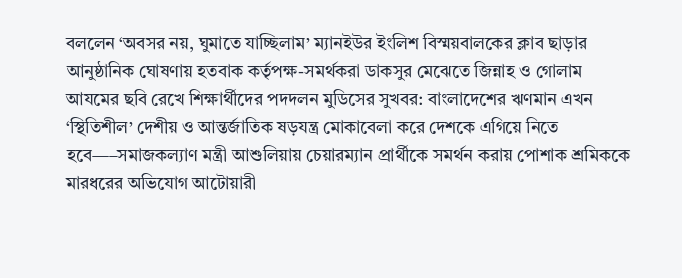বললেন ‘অবসর নয়, ঘুমাতে যাচ্ছিলাম’ ম্যানইউর ইংলিশ বিস্ময়বালকের ক্লাব ছাড়ার আনুষ্ঠানিক ঘোষণায় হতবাক কর্তৃপক্ষ-সমর্থকরা ডাকসুর মেঝেতে জিন্নাহ ও গোলাম আযমের ছবি রেখে শিক্ষার্থীদের পদদলন মুডিসের সুখবর: বাংলাদেশের ঋণমান এখন ‘স্থিতিশীল’ দেশীয় ও আন্তর্জাতিক ষড়যন্ত্র মোকাবেলা করে দেশকে এগিয়ে নিতে হবে—–সমাজকল্যাণ মন্ত্রী আশুলিয়ায় চেয়ারম্যান প্রার্থীকে সমর্থন করায় পোশাক শ্রমিককে মারধরের অভিযোগ আটোয়ারী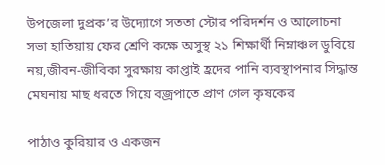উপজেলা দুপ্রক’র উদ্যোগে সততা স্টোর পরিদর্শন ও আলোচনা সভা হাতিয়ায় ফের শ্রেণি কক্ষে অসুস্থ ২১ শিক্ষার্থী নিম্নাঞ্চল ডুবিয়ে নয়,জীবন-জীবিকা সুরক্ষায় কাপ্তাই হ্রদের পানি ব্যবস্থাপনার সিদ্ধান্ত মেঘনায় মাছ ধরতে গিয়ে বজ্রপাতে প্রাণ গেল কৃষকের

পাঠাও কুরিয়ার ও একজন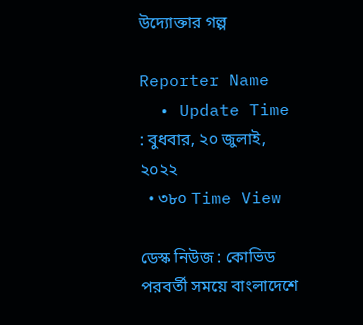উদ্যোক্তার গল্প

Reporter Name
  • Update Time : বুধবার, ২০ জুলাই, ২০২২
  • ৩৮০ Time View

ডেস্ক নিউজ : কোভিড পরবর্তী সময়ে বাংলাদেশে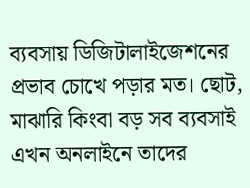ব্যবসায় ডিজিটালাইজেশনের প্রভাব চোখে পড়ার মত। ছোট, মাঝারি কিংবা বড় সব ব্যবসাই এখন অনলাইনে তাদের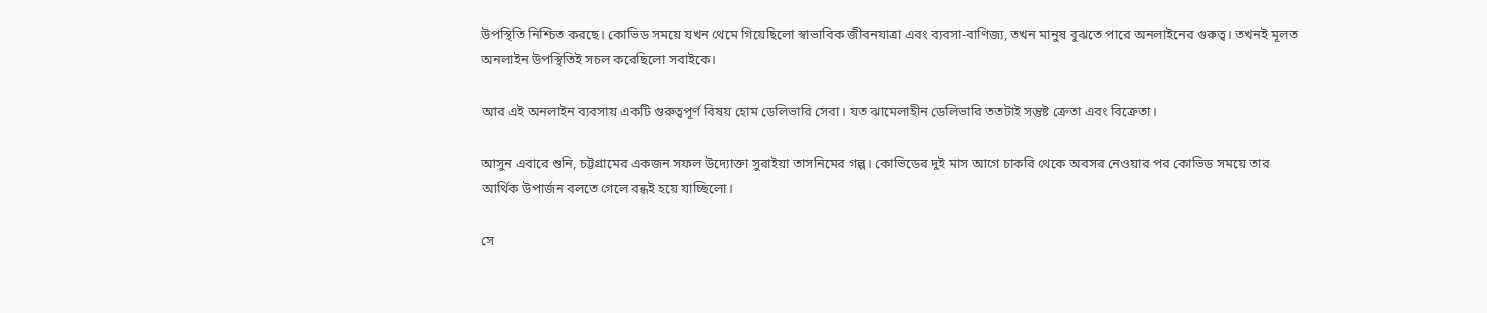উপস্থিতি নিশ্চিত করছে। কোভিড সময়ে যখন থেমে গিয়েছিলো স্বাভাবিক জীবনযাত্রা এবং ব্যবসা-বাণিজ্য, তখন মানুষ বুঝতে পারে অনলাইনের গুরুত্ব। তখনই মূলত অনলাইন উপস্থিতিই সচল করেছিলো সবাইকে।

আর এই অনলাইন ব্যবসায় একটি গুরুত্বপূর্ণ বিষয় হোম ডেলিভারি সেবা। যত ঝামেলাহীন ডেলিভারি ততটাই সন্তুষ্ট ক্রেতা এবং বিক্রেতা।

আসুন এবারে শুনি, চট্টগ্রামের একজন সফল উদ্যোক্তা সুরাইয়া তাসনিমের গল্প। কোভিডের দুই মাস আগে চাকরি থেকে অবসর নেওয়ার পর কোভিড সময়ে তার আর্থিক উপার্জন বলতে গেলে বন্ধই হয়ে যাচ্ছিলো।

সে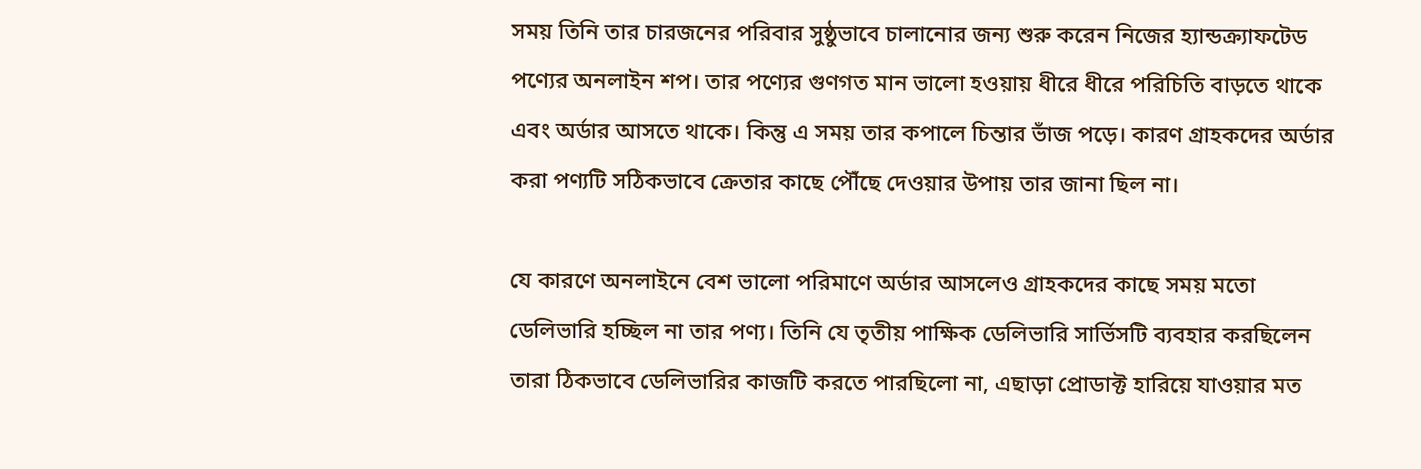সময় তিনি তার চারজনের পরিবার সুষ্ঠুভাবে চালানোর জন্য শুরু করেন নিজের হ্যান্ডক্র্যাফটেড পণ্যের অনলাইন শপ। তার পণ্যের গুণগত মান ভালো হওয়ায় ধীরে ধীরে পরিচিতি বাড়তে থাকে এবং অর্ডার আসতে থাকে। কিন্তু এ সময় তার কপালে চিন্তার ভাঁজ পড়ে। কারণ গ্রাহকদের অর্ডার করা পণ্যটি সঠিকভাবে ক্রেতার কাছে পৌঁছে দেওয়ার উপায় তার জানা ছিল না।

যে কারণে অনলাইনে বেশ ভালো পরিমাণে অর্ডার আসলেও গ্রাহকদের কাছে সময় মতো ডেলিভারি হচ্ছিল না তার পণ্য। তিনি যে তৃতীয় পাক্ষিক ডেলিভারি সার্ভিসটি ব্যবহার করছিলেন তারা ঠিকভাবে ডেলিভারির কাজটি করতে পারছিলো না, এছাড়া প্রোডাক্ট হারিয়ে যাওয়ার মত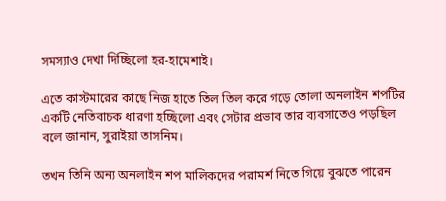সমস্যাও দেখা দিচ্ছিলো হর-হামেশাই।

এতে কাস্টমারের কাছে নিজ হাতে তিল তিল করে গড়ে তোলা অনলাইন শপটির একটি নেতিবাচক ধারণা হচ্ছিলো এবং সেটার প্রভাব তার ব্যবসাতেও পড়ছিল বলে জানান, সুরাইয়া তাসনিম।

তখন তিনি অন্য অনলাইন শপ মালিকদের পরামর্শ নিতে গিয়ে বুঝতে পারেন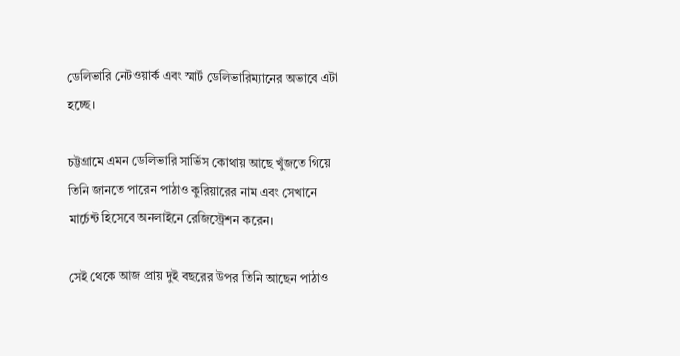ডেলিভারি নেটওয়ার্ক এবং স্মার্ট ডেলিভারিম্যানের অভাবে এটা হচ্ছে।

চট্টগ্রামে এমন ডেলিভারি সার্ভিস কোথায় আছে খুঁজতে গিয়ে তিনি জানতে পারেন পাঠাও কুরিয়ারের নাম এবং সেখানে মার্চেন্ট হিসেবে অনলাইনে রেজিস্ট্রেশন করেন।

সেই থেকে আজ প্রায় দুই বছরের উপর তিনি আছেন পাঠাও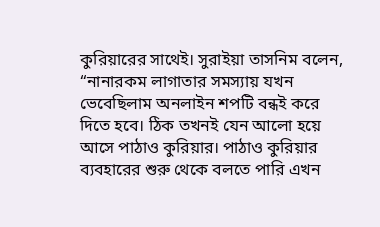কুরিয়ারের সাথেই। সুরাইয়া তাসনিম বলেন, “নানারকম লাগাতার সমস্যায় যখন ভেবেছিলাম অনলাইন শপটি বন্ধই করে দিতে হবে। ঠিক তখনই যেন আলো হয়ে আসে পাঠাও কুরিয়ার। পাঠাও কুরিয়ার ব্যবহারের শুরু থেকে বলতে পারি এখন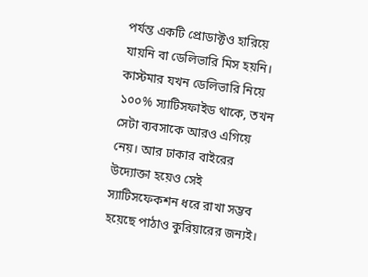পর্যন্ত একটি প্রোডাক্টও হারিয়ে যায়নি বা ডেলিভারি মিস হয়নি। কাস্টমার যখন ডেলিভারি নিয়ে ১০০% স্যাটিসফাইড থাকে, তখন সেটা ব্যবসাকে আরও এগিয়ে নেয়। আর ঢাকার বাইরের উদ্যোক্তা হয়েও সেই স্যাটিসফেকশন ধরে রাখা সম্ভব হয়েছে পাঠাও কুরিয়ারের জন্যই।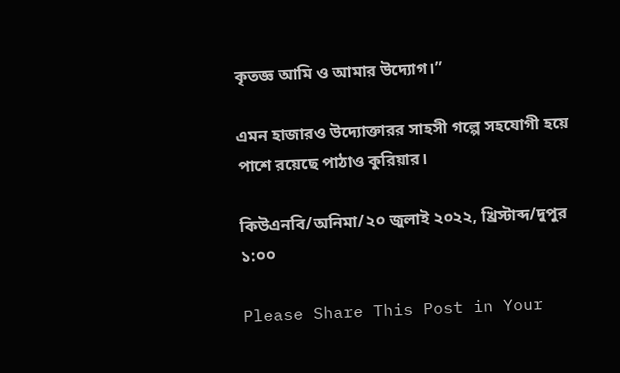কৃতজ্ঞ আমি ও আমার উদ্যোগ।”

এমন হাজারও উদ্যোক্তারর সাহসী গল্পে সহযোগী হয়ে পাশে রয়েছে পাঠাও কুরিয়ার।

কিউএনবি/অনিমা/২০ জুলাই ২০২২, খ্রিস্টাব্দ/দুপুর ১:০০

Please Share This Post in Your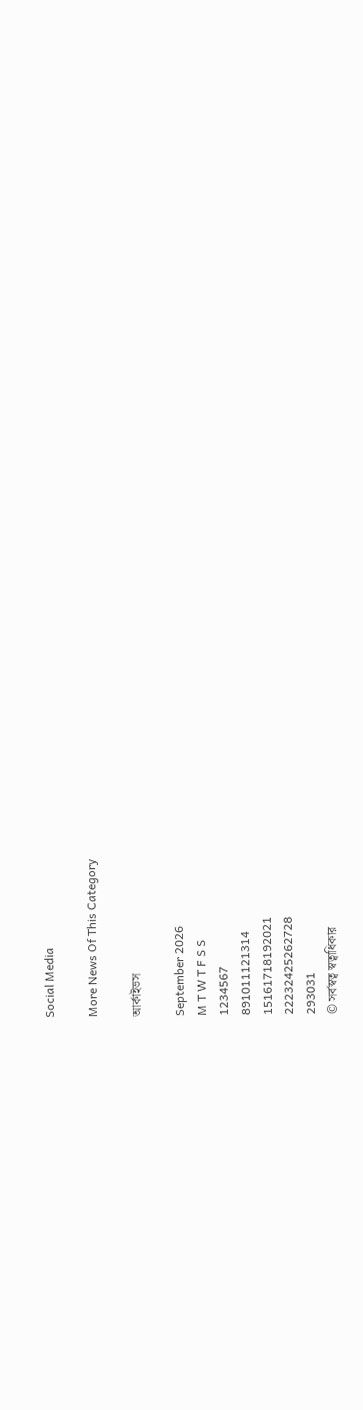Social Media

More News Of This Category

আর্কাইভস

September 2026
M T W T F S S
1234567
891011121314
15161718192021
22232425262728
293031
© সর্বস্বত্ব স্বত্বাধিকার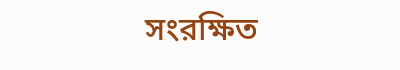সংরক্ষিত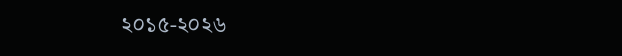২০১৫-২০২৬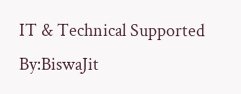IT & Technical Supported By:BiswaJit